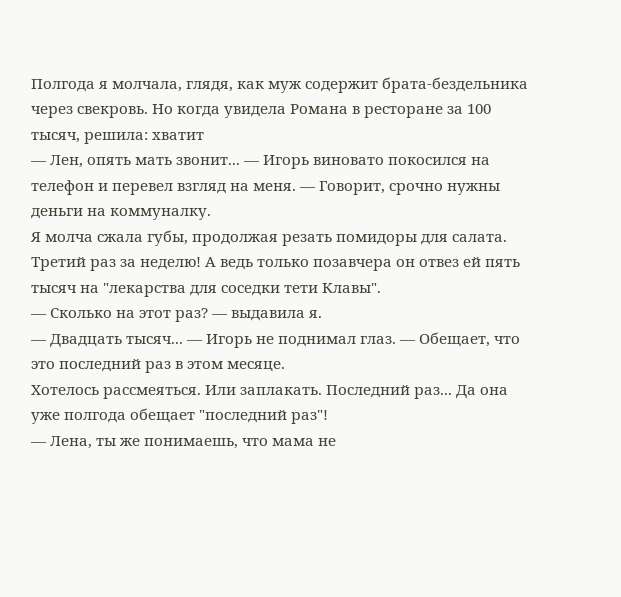Полгода я молчала, глядя, как муж содержит брата-бездельника через свекровь. Но когда увидела Романа в ресторане за 100 тысяч, решила: хватит
— Лен, опять мать звонит... — Игорь виновато покосился на телефон и перевел взгляд на меня. — Говорит, срочно нужны деньги на коммуналку.
Я молча сжала губы, продолжая резать помидоры для салата. Третий раз за неделю! А ведь только позавчера он отвез ей пять тысяч на "лекарства для соседки тети Клавы".
— Сколько на этот раз? — выдавила я.
— Двадцать тысяч... — Игорь не поднимал глаз. — Обещает, что это последний раз в этом месяце.
Хотелось рассмеяться. Или заплакать. Последний раз... Да она уже полгода обещает "последний раз"!
— Лена, ты же понимаешь, что мама не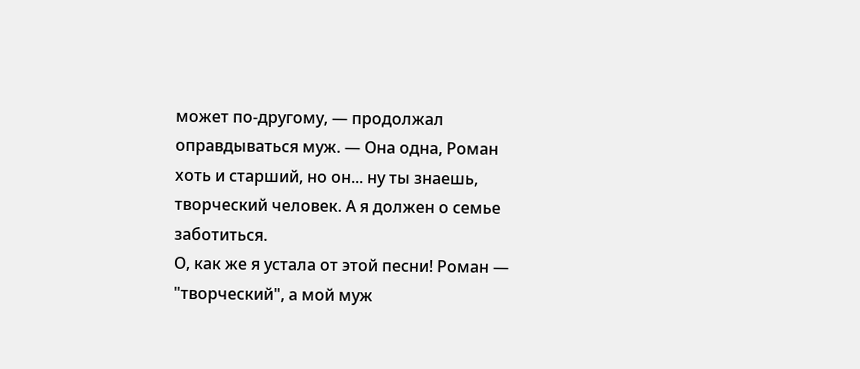может по-другому, — продолжал оправдываться муж. — Она одна, Роман хоть и старший, но он... ну ты знаешь, творческий человек. А я должен о семье заботиться.
О, как же я устала от этой песни! Роман — "творческий", а мой муж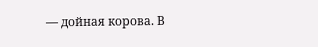— дойная корова. В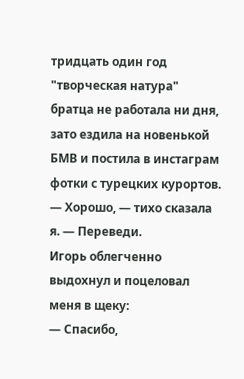тридцать один год "творческая натура" братца не работала ни дня, зато ездила на новенькой БМВ и постила в инстаграм фотки с турецких курортов.
— Хорошо, — тихо сказала я. — Переведи.
Игорь облегченно выдохнул и поцеловал меня в щеку:
— Спасибо,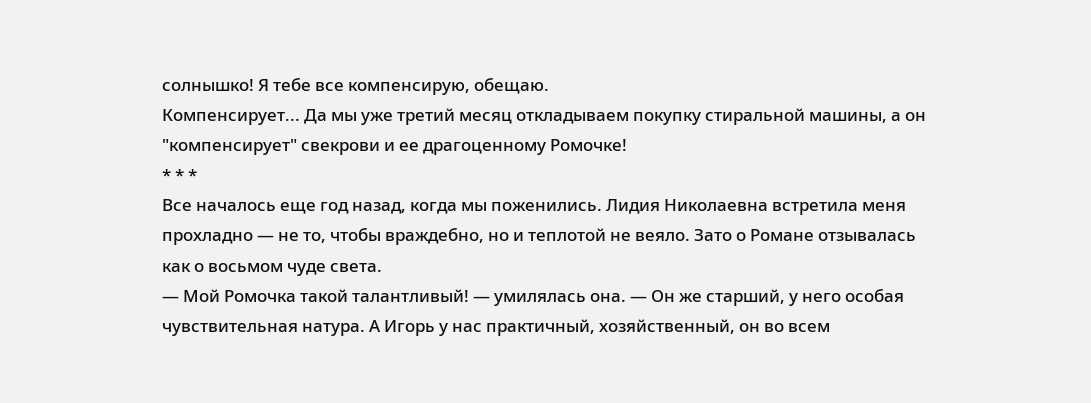солнышко! Я тебе все компенсирую, обещаю.
Компенсирует... Да мы уже третий месяц откладываем покупку стиральной машины, а он "компенсирует" свекрови и ее драгоценному Ромочке!
* * *
Все началось еще год назад, когда мы поженились. Лидия Николаевна встретила меня прохладно — не то, чтобы враждебно, но и теплотой не веяло. Зато о Романе отзывалась как о восьмом чуде света.
— Мой Ромочка такой талантливый! — умилялась она. — Он же старший, у него особая чувствительная натура. А Игорь у нас практичный, хозяйственный, он во всем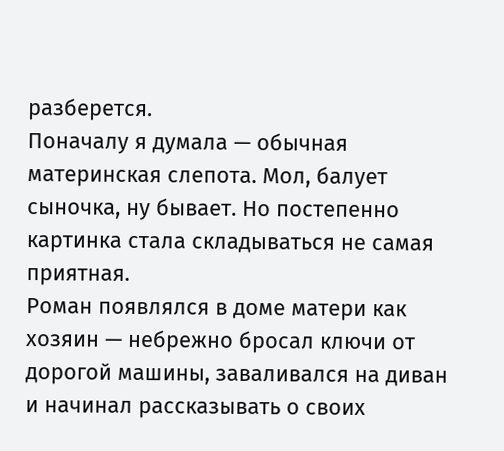разберется.
Поначалу я думала — обычная материнская слепота. Мол, балует сыночка, ну бывает. Но постепенно картинка стала складываться не самая приятная.
Роман появлялся в доме матери как хозяин — небрежно бросал ключи от дорогой машины, заваливался на диван и начинал рассказывать о своих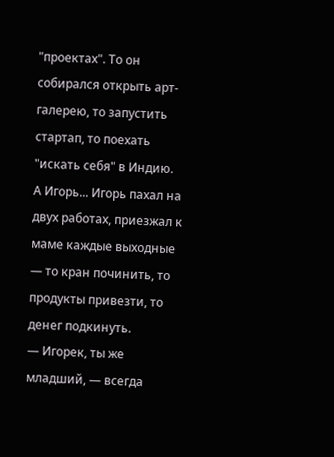"проектах". То он собирался открыть арт-галерею, то запустить стартап, то поехать "искать себя" в Индию.
А Игорь... Игорь пахал на двух работах, приезжал к маме каждые выходные — то кран починить, то продукты привезти, то денег подкинуть.
— Игорек, ты же младший, — всегда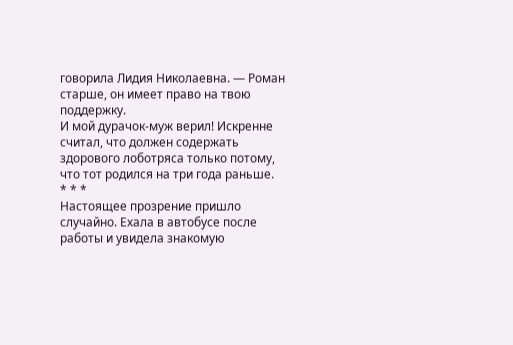говорила Лидия Николаевна. — Роман старше, он имеет право на твою поддержку.
И мой дурачок-муж верил! Искренне считал, что должен содержать здорового лоботряса только потому, что тот родился на три года раньше.
* * *
Настоящее прозрение пришло случайно. Ехала в автобусе после работы и увидела знакомую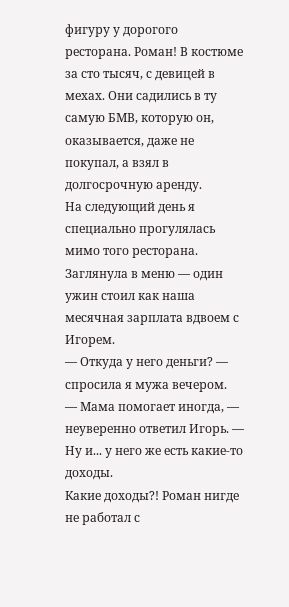фигуру у дорогого ресторана. Роман! В костюме за сто тысяч, с девицей в мехах. Они садились в ту самую БМВ, которую он, оказывается, даже не покупал, а взял в долгосрочную аренду.
На следующий день я специально прогулялась мимо того ресторана. Заглянула в меню — один ужин стоил как наша месячная зарплата вдвоем с Игорем.
— Откуда у него деньги? — спросила я мужа вечером.
— Мама помогает иногда, — неуверенно ответил Игорь. — Ну и... у него же есть какие-то доходы.
Какие доходы?! Роман нигде не работал с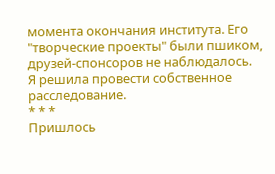момента окончания института. Его "творческие проекты" были пшиком, друзей-спонсоров не наблюдалось.
Я решила провести собственное расследование.
* * *
Пришлось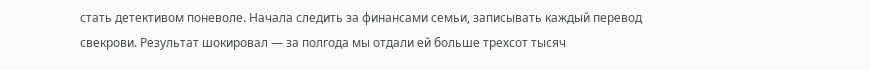стать детективом поневоле. Начала следить за финансами семьи, записывать каждый перевод свекрови. Результат шокировал — за полгода мы отдали ей больше трехсот тысяч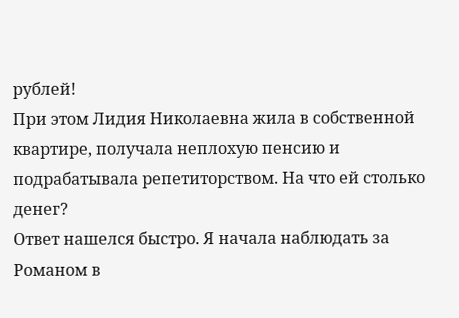рублей!
При этом Лидия Николаевна жила в собственной квартире, получала неплохую пенсию и подрабатывала репетиторством. На что ей столько денег?
Ответ нашелся быстро. Я начала наблюдать за Романом в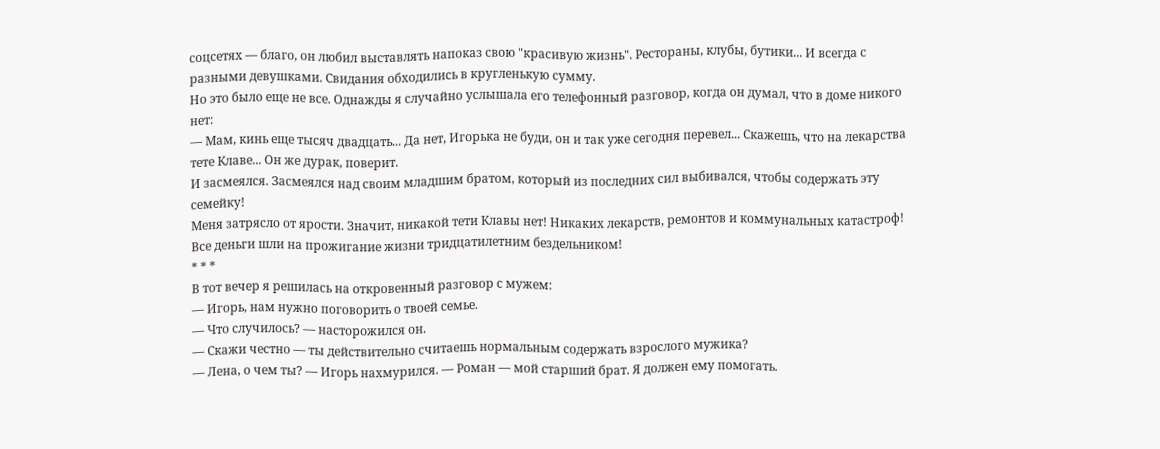соцсетях — благо, он любил выставлять напоказ свою "красивую жизнь". Рестораны, клубы, бутики... И всегда с разными девушками. Свидания обходились в кругленькую сумму.
Но это было еще не все. Однажды я случайно услышала его телефонный разговор, когда он думал, что в доме никого нет:
— Мам, кинь еще тысяч двадцать... Да нет, Игорька не буди, он и так уже сегодня перевел... Скажешь, что на лекарства тете Клаве... Он же дурак, поверит.
И засмеялся. Засмеялся над своим младшим братом, который из последних сил выбивался, чтобы содержать эту семейку!
Меня затрясло от ярости. Значит, никакой тети Клавы нет! Никаких лекарств, ремонтов и коммунальных катастроф! Все деньги шли на прожигание жизни тридцатилетним бездельником!
* * *
В тот вечер я решилась на откровенный разговор с мужем:
— Игорь, нам нужно поговорить о твоей семье.
— Что случилось? — насторожился он.
— Скажи честно — ты действительно считаешь нормальным содержать взрослого мужика?
— Лена, о чем ты? — Игорь нахмурился. — Роман — мой старший брат. Я должен ему помогать.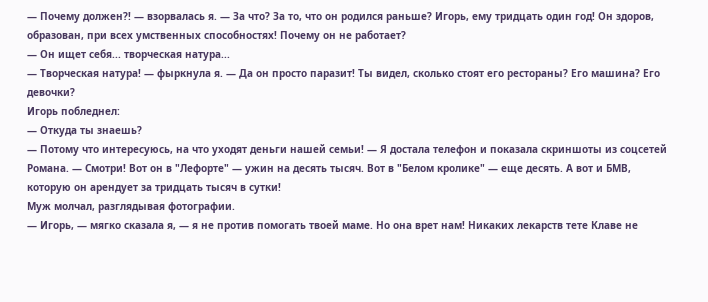— Почему должен?! — взорвалась я. — За что? За то, что он родился раньше? Игорь, ему тридцать один год! Он здоров, образован, при всех умственных способностях! Почему он не работает?
— Он ищет себя... творческая натура...
— Творческая натура! — фыркнула я. — Да он просто паразит! Ты видел, сколько стоят его рестораны? Его машина? Его девочки?
Игорь побледнел:
— Откуда ты знаешь?
— Потому что интересуюсь, на что уходят деньги нашей семьи! — Я достала телефон и показала скриншоты из соцсетей Романа. — Смотри! Вот он в "Лефорте" — ужин на десять тысяч. Вот в "Белом кролике" — еще десять. А вот и БМВ, которую он арендует за тридцать тысяч в сутки!
Муж молчал, разглядывая фотографии.
— Игорь, — мягко сказала я, — я не против помогать твоей маме. Но она врет нам! Никаких лекарств тете Клаве не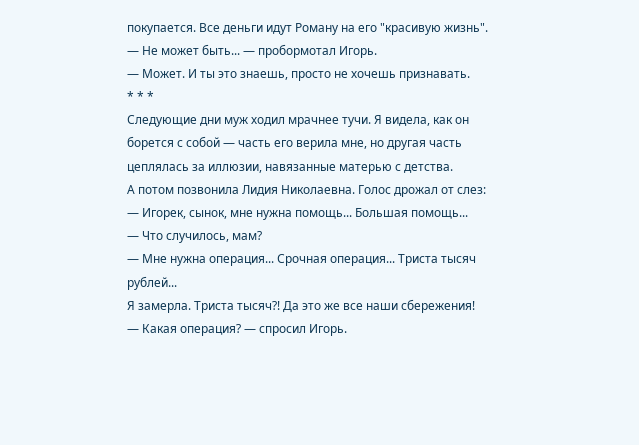покупается. Все деньги идут Роману на его "красивую жизнь".
— Не может быть... — пробормотал Игорь.
— Может. И ты это знаешь, просто не хочешь признавать.
* * *
Следующие дни муж ходил мрачнее тучи. Я видела, как он борется с собой — часть его верила мне, но другая часть цеплялась за иллюзии, навязанные матерью с детства.
А потом позвонила Лидия Николаевна. Голос дрожал от слез:
— Игорек, сынок, мне нужна помощь... Большая помощь...
— Что случилось, мам?
— Мне нужна операция... Срочная операция... Триста тысяч рублей...
Я замерла. Триста тысяч?! Да это же все наши сбережения!
— Какая операция? — спросил Игорь.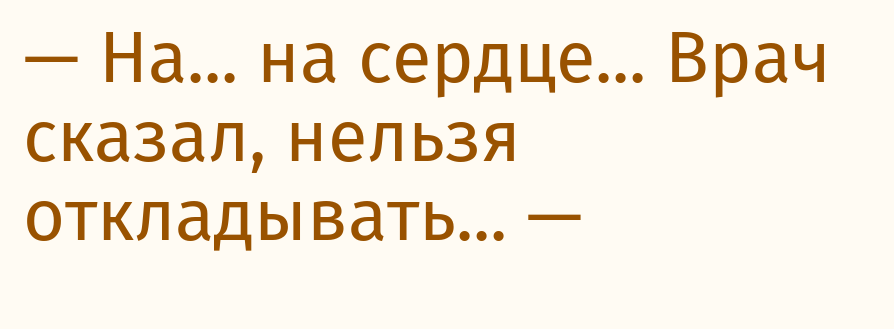— На... на сердце... Врач сказал, нельзя откладывать... —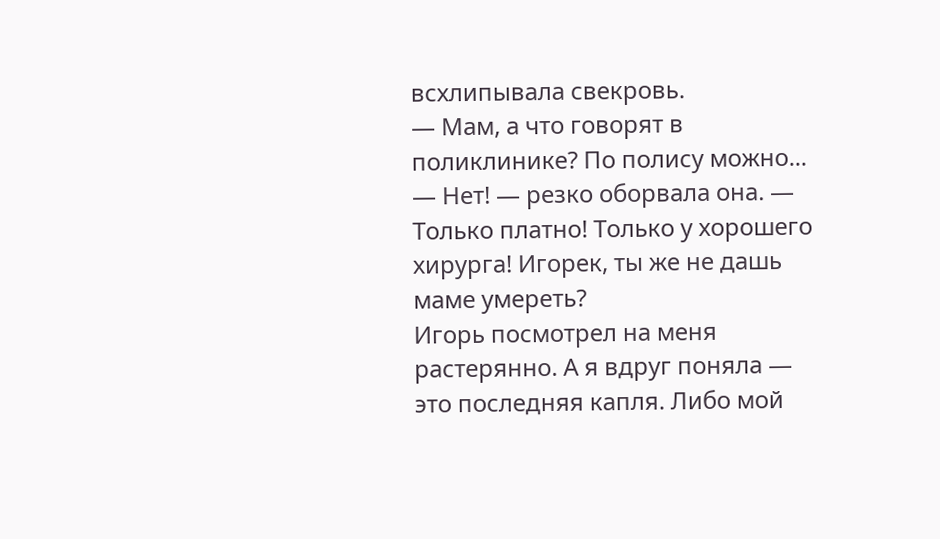всхлипывала свекровь.
— Мам, а что говорят в поликлинике? По полису можно...
— Нет! — резко оборвала она. — Только платно! Только у хорошего хирурга! Игорек, ты же не дашь маме умереть?
Игорь посмотрел на меня растерянно. А я вдруг поняла — это последняя капля. Либо мой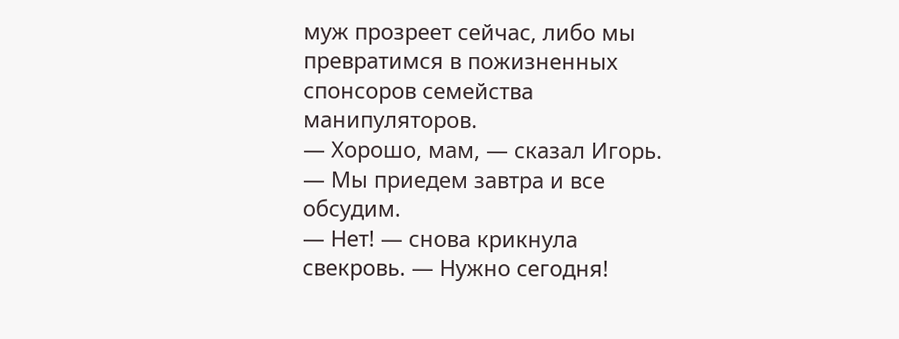муж прозреет сейчас, либо мы превратимся в пожизненных спонсоров семейства манипуляторов.
— Хорошо, мам, — сказал Игорь. — Мы приедем завтра и все обсудим.
— Нет! — снова крикнула свекровь. — Нужно сегодня!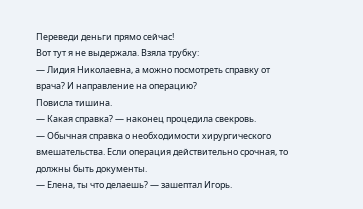Переведи деньги прямо сейчас!
Вот тут я не выдержала. Взяла трубку:
— Лидия Николаевна, а можно посмотреть справку от врача? И направление на операцию?
Повисла тишина.
— Какая справка? — наконец процедила свекровь.
— Обычная справка о необходимости хирургического вмешательства. Если операция действительно срочная, то должны быть документы.
— Елена, ты что делаешь? — зашептал Игорь.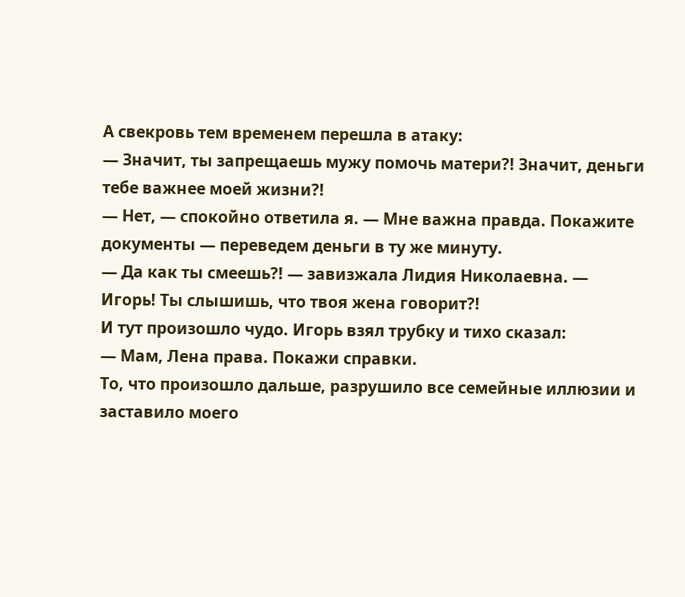А свекровь тем временем перешла в атаку:
— Значит, ты запрещаешь мужу помочь матери?! Значит, деньги тебе важнее моей жизни?!
— Нет, — спокойно ответила я. — Мне важна правда. Покажите документы — переведем деньги в ту же минуту.
— Да как ты смеешь?! — завизжала Лидия Николаевна. — Игорь! Ты слышишь, что твоя жена говорит?!
И тут произошло чудо. Игорь взял трубку и тихо сказал:
— Мам, Лена права. Покажи справки.
То, что произошло дальше, разрушило все семейные иллюзии и заставило моего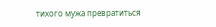тихого мужа превратиться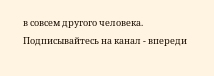в совсем другого человека.
Подписывайтесь на канал - впереди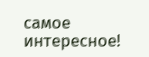самое интересное!